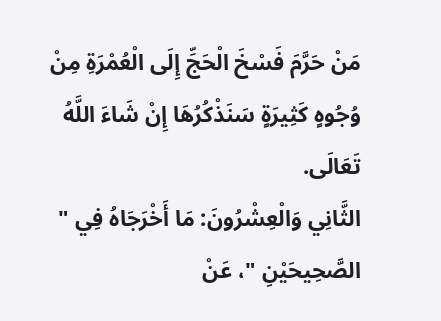مَنْ حَرَّمَ فَسْخَ الْحَجِّ إِلَى الْعُمْرَةِ مِنْ وُجُوهٍ كَثِيرَةٍ سَنَذْكُرُهَا إِنْ شَاءَ اللَّهُ تَعَالَى.
الثَّانِي وَالْعِشْرُونَ: مَا أَخْرَجَاهُ فِي " الصَّحِيحَيْنِ "، عَنْ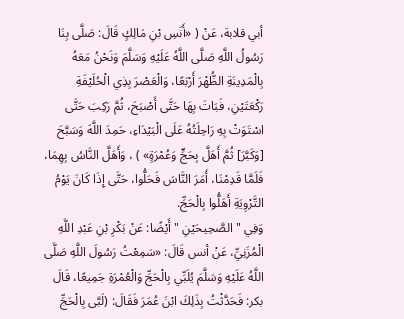أبي قلابة، عَنْ ( «أَنَسِ بْنِ مَالِكٍ قَالَ: صَلَّى بِنَا رَسُولُ اللَّهِ صَلَّى اللَّهُ عَلَيْهِ وَسَلَّمَ وَنَحْنُ مَعَهُ بِالْمَدِينَةِ الظُّهْرَ أَرْبَعًا، وَالْعَصْرَ بِذِي الْحُلَيْفَةِ رَكْعَتَيْنِ، فَبَاتَ بِهَا حَتَّى أَصْبَحَ، ثُمَّ رَكِبَ حَتَّى اسْتَوَتْ بِهِ رَاحِلَتُهُ عَلَى الْبَيْدَاءِ، حَمِدَ اللَّهَ وَسَبَّحَ [وَكَبَّرَ] ثُمَّ أَهَلَّ بِحَجٍّ وَعُمْرَةٍ» ) ، وَأَهَلَّ النَّاسُ بِهِمَا، فَلَمَّا قَدِمْنَا، أَمَرَ النَّاسَ فَحَلُّوا، حَتَّى إِذَا كَانَ يَوْمُ التَّرْوِيَةِ أَهَلُّوا بِالْحَجِّ.
وَفِي " الصَّحِيحَيْنِ " أَيْضًا: عَنْ بَكْرِ بْنِ عَبْدِ اللَّهِ الْمُزَنِيِّ، عَنْ أنس قَالَ: «سَمِعْتُ رَسُولَ اللَّهِ صَلَّى اللَّهُ عَلَيْهِ وَسَلَّمَ يُلَبِّي بِالْحَجِّ وَالْعُمْرَةِ جَمِيعًا، قَالَ بكر: فَحَدَّثْتُ بِذَلِكَ ابْنَ عُمَرَ فَقَالَ: (لَبَّى بِالْحَجِّ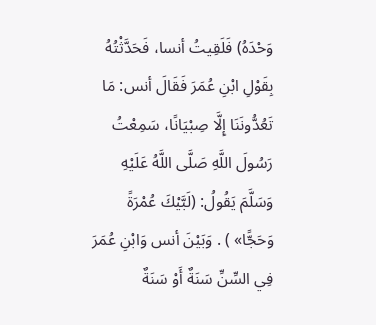وَحْدَهُ) فَلَقِيتُ أنسا، فَحَدَّثْتُهُ بِقَوْلِ ابْنِ عُمَرَ فَقَالَ أنس: مَا تَعُدُّونَنَا إِلَّا صِبْيَانًا، سَمِعْتُ رَسُولَ اللَّهِ صَلَّى اللَّهُ عَلَيْهِ وَسَلَّمَ يَقُولُ: (لَبَّيْكَ عُمْرَةً وَحَجًّا» ) . وَبَيْنَ أنس وَابْنِ عُمَرَ فِي السِّنِّ سَنَةٌ أَوْ سَنَةٌ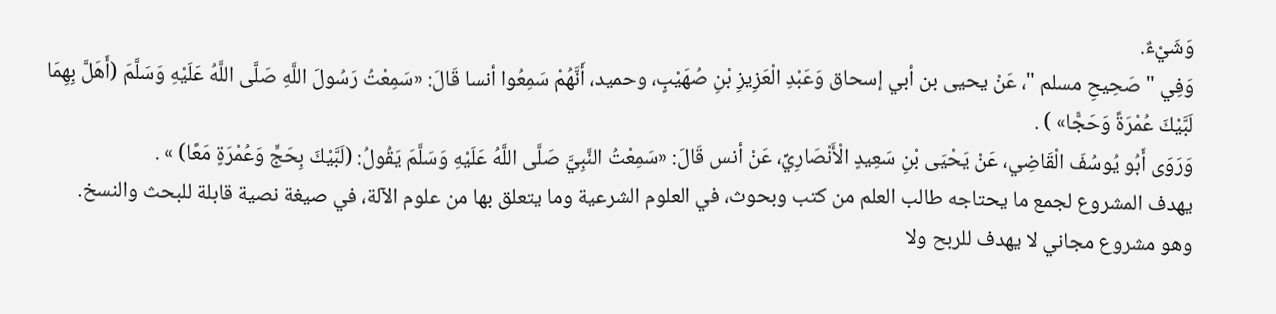وَشَيْءٌ.
وَفِي " صَحِيحِ مسلم "، عَنْ يحيى بن أبي إسحاق وَعَبْدِ الْعَزِيزِ بْنِ صُهَيْبٍ، وحميد، أَنَّهُمْ سَمِعُوا أنسا قَالَ: «سَمِعْتُ رَسُولَ اللَّهِ صَلَّى اللَّهُ عَلَيْهِ وَسَلَّمَ (أَهَلَّ بِهِمَا لَبَّيْكَ عُمْرَةً وَحَجًّا» ) .
وَرَوَى أَبُو يُوسُفَ الْقَاضِي، عَنْ يَحْيَى بْنِ سَعِيدٍ الْأَنْصَارِيِّ، عَنْ أنس قَالَ: «سَمِعْتُ النَّبِيَّ صَلَّى اللَّهُ عَلَيْهِ وَسَلَّمَ يَقُولُ: (لَبَّيْكَ بِحَجٍّ وَعُمْرَةٍ مَعًا) » .
يهدف المشروع لجمع ما يحتاجه طالب العلم من كتب وبحوث، في العلوم الشرعية وما يتعلق بها من علوم الآلة، في صيغة نصية قابلة للبحث والنسخ.
وهو مشروع مجاني لا يهدف للربح ولا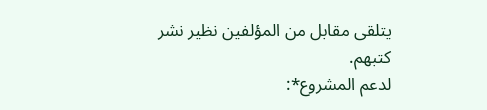يتلقى مقابل من المؤلفين نظير نشر كتبهم.
لدعم المشروع*: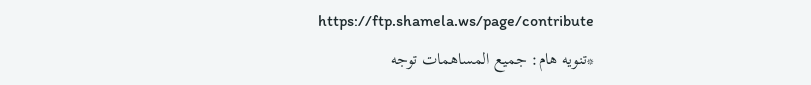https://ftp.shamela.ws/page/contribute
*تنويه هام: جميع المساهمات توجه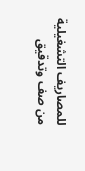للمصاريف التشغيلية من صف وتدقيق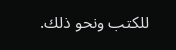للكتب ونحو ذلك.